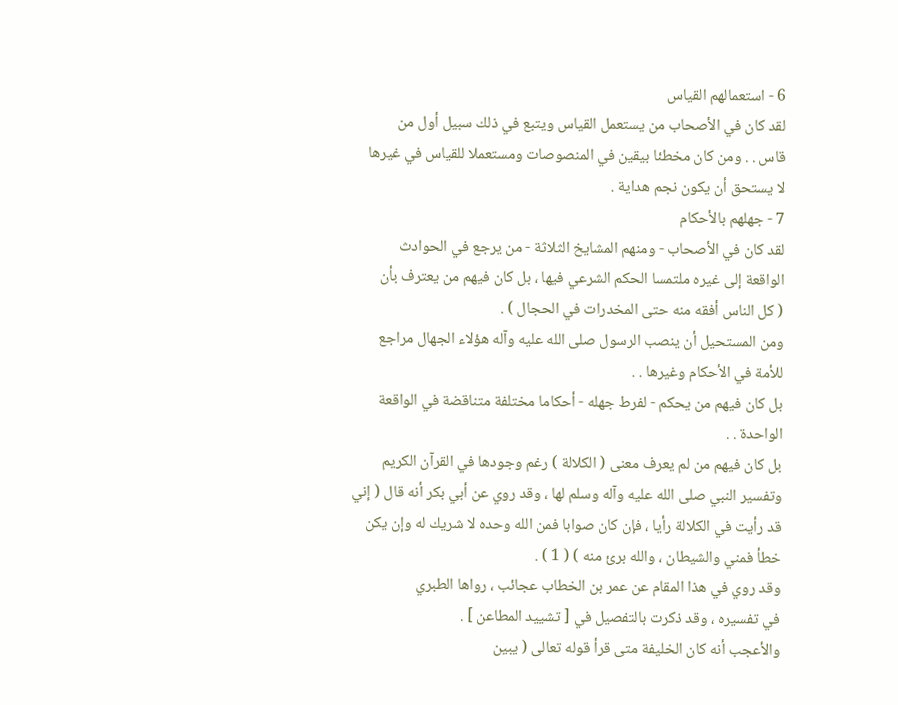6 - استعمالهم القياس
لقد كان في الأصحاب من يستعمل القياس ويتبع في ذلك سبيل أول من
قاس . . ومن كان مخطئا بيقين في المنصوصات ومستعملا للقياس في غيرها
لا يستحق أن يكون نجم هداية .
7 - جهلهم بالأحكام
لقد كان في الأصحاب - ومنهم المشايخ الثلاثة - من يرجع في الحوادث
الواقعة إلى غيره ملتمسا الحكم الشرعي فيها ، بل كان فيهم من يعترف بأن
( كل الناس أفقه منه حتى المخدرات في الحجال ) .
ومن المستحيل أن ينصب الرسول صلى الله عليه وآله هؤلاء الجهال مراجع
للأمة في الأحكام وغيرها . .
بل كان فيهم من يحكم - لفرط جهله - أحكاما مختلفة متناقضة في الواقعة
الواحدة . .
بل كان فيهم من لم يعرف معنى ( الكلالة ) رغم وجودها في القرآن الكريم
وتفسير النبي صلى الله عليه وآله وسلم لها ، وقد روي عن أبي بكر أنه قال ( إني
قد رأيت في الكلالة رأيا ، فإن كان صوابا فمن الله وحده لا شريك له وإن يكن
خطأ فمني والشيطان ، والله برئ منه ) ( 1 ) .
وقد روي في هذا المقام عن عمر بن الخطاب عجائب ، رواها الطبري
في تفسيره ، وقد ذكرت بالتفصيل في [ تشييد المطاعن ] .
والأعجب أنه كان الخليفة متى قرأ قوله تعالى ( يبين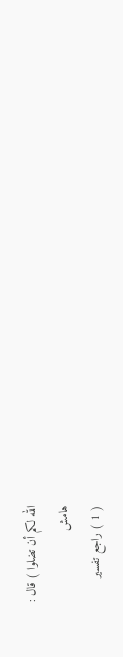الله لكم أن تضلوا ) قال :
هامش
( 1 ) راجع تفسير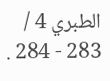الطبري 4 / 283 - 284 .